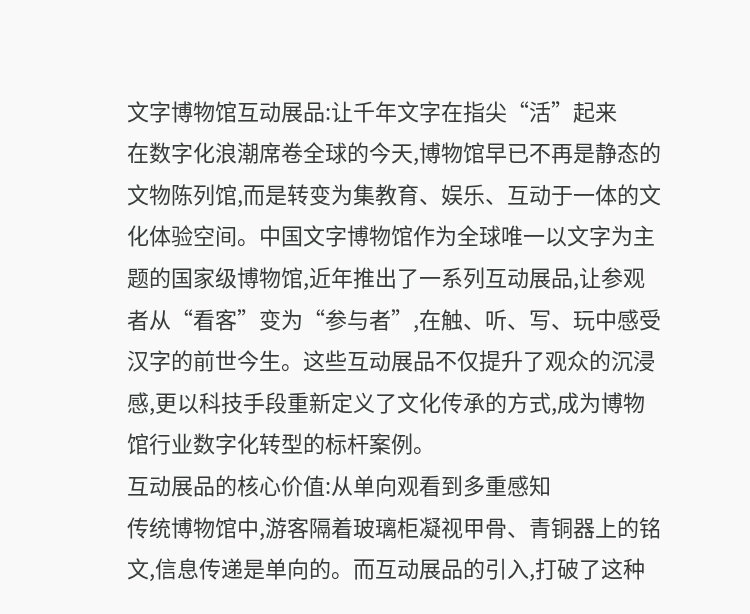文字博物馆互动展品:让千年文字在指尖“活”起来
在数字化浪潮席卷全球的今天,博物馆早已不再是静态的文物陈列馆,而是转变为集教育、娱乐、互动于一体的文化体验空间。中国文字博物馆作为全球唯一以文字为主题的国家级博物馆,近年推出了一系列互动展品,让参观者从“看客”变为“参与者”,在触、听、写、玩中感受汉字的前世今生。这些互动展品不仅提升了观众的沉浸感,更以科技手段重新定义了文化传承的方式,成为博物馆行业数字化转型的标杆案例。
互动展品的核心价值:从单向观看到多重感知
传统博物馆中,游客隔着玻璃柜凝视甲骨、青铜器上的铭文,信息传递是单向的。而互动展品的引入,打破了这种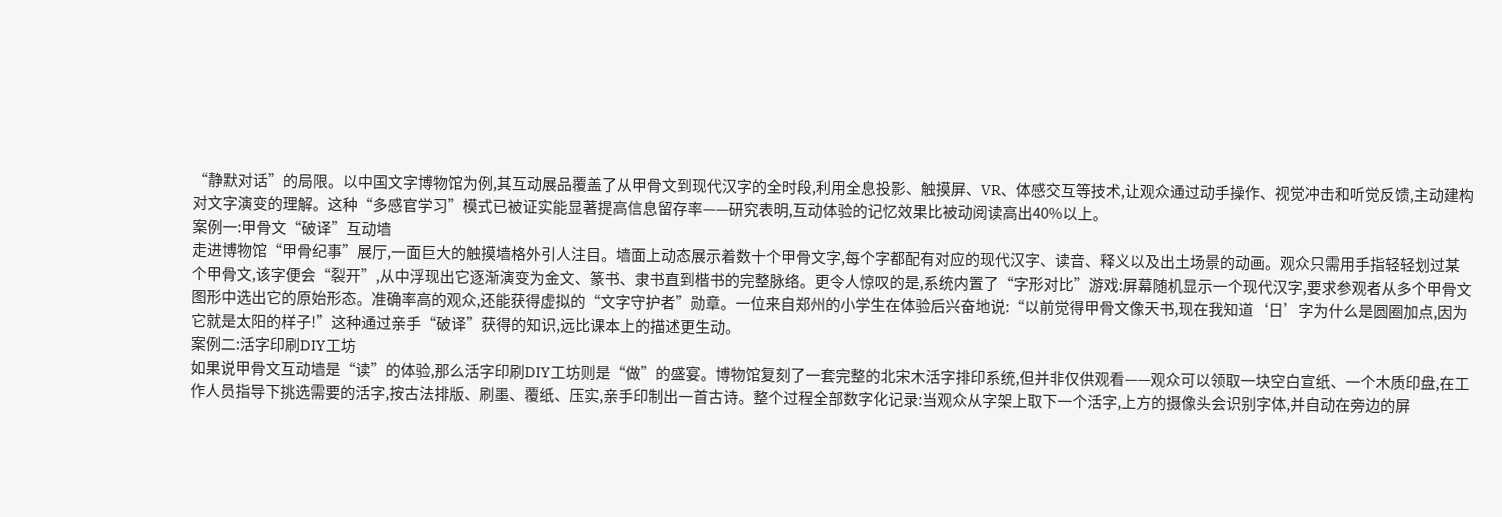“静默对话”的局限。以中国文字博物馆为例,其互动展品覆盖了从甲骨文到现代汉字的全时段,利用全息投影、触摸屏、VR、体感交互等技术,让观众通过动手操作、视觉冲击和听觉反馈,主动建构对文字演变的理解。这种“多感官学习”模式已被证实能显著提高信息留存率——研究表明,互动体验的记忆效果比被动阅读高出40%以上。
案例一:甲骨文“破译”互动墙
走进博物馆“甲骨纪事”展厅,一面巨大的触摸墙格外引人注目。墙面上动态展示着数十个甲骨文字,每个字都配有对应的现代汉字、读音、释义以及出土场景的动画。观众只需用手指轻轻划过某个甲骨文,该字便会“裂开”,从中浮现出它逐渐演变为金文、篆书、隶书直到楷书的完整脉络。更令人惊叹的是,系统内置了“字形对比”游戏:屏幕随机显示一个现代汉字,要求参观者从多个甲骨文图形中选出它的原始形态。准确率高的观众,还能获得虚拟的“文字守护者”勋章。一位来自郑州的小学生在体验后兴奋地说:“以前觉得甲骨文像天书,现在我知道‘日’字为什么是圆圈加点,因为它就是太阳的样子!”这种通过亲手“破译”获得的知识,远比课本上的描述更生动。
案例二:活字印刷DIY工坊
如果说甲骨文互动墙是“读”的体验,那么活字印刷DIY工坊则是“做”的盛宴。博物馆复刻了一套完整的北宋木活字排印系统,但并非仅供观看——观众可以领取一块空白宣纸、一个木质印盘,在工作人员指导下挑选需要的活字,按古法排版、刷墨、覆纸、压实,亲手印制出一首古诗。整个过程全部数字化记录:当观众从字架上取下一个活字,上方的摄像头会识别字体,并自动在旁边的屏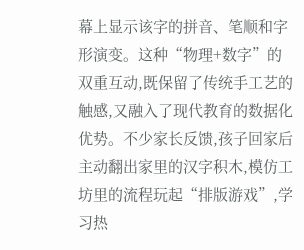幕上显示该字的拼音、笔顺和字形演变。这种“物理+数字”的双重互动,既保留了传统手工艺的触感,又融入了现代教育的数据化优势。不少家长反馈,孩子回家后主动翻出家里的汉字积木,模仿工坊里的流程玩起“排版游戏”,学习热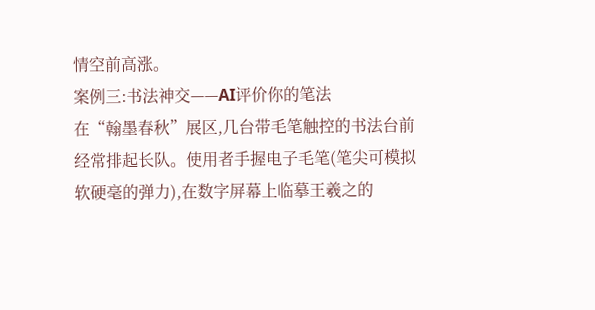情空前高涨。
案例三:书法神交——AI评价你的笔法
在“翰墨春秋”展区,几台带毛笔触控的书法台前经常排起长队。使用者手握电子毛笔(笔尖可模拟软硬毫的弹力),在数字屏幕上临摹王羲之的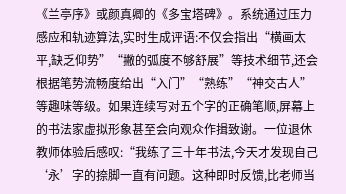《兰亭序》或颜真卿的《多宝塔碑》。系统通过压力感应和轨迹算法,实时生成评语:不仅会指出“横画太平,缺乏仰势”“撇的弧度不够舒展”等技术细节,还会根据笔势流畅度给出“入门”“熟练”“神交古人”等趣味等级。如果连续写对五个字的正确笔顺,屏幕上的书法家虚拟形象甚至会向观众作揖致谢。一位退休教师体验后感叹:“我练了三十年书法,今天才发现自己‘永’字的捺脚一直有问题。这种即时反馈,比老师当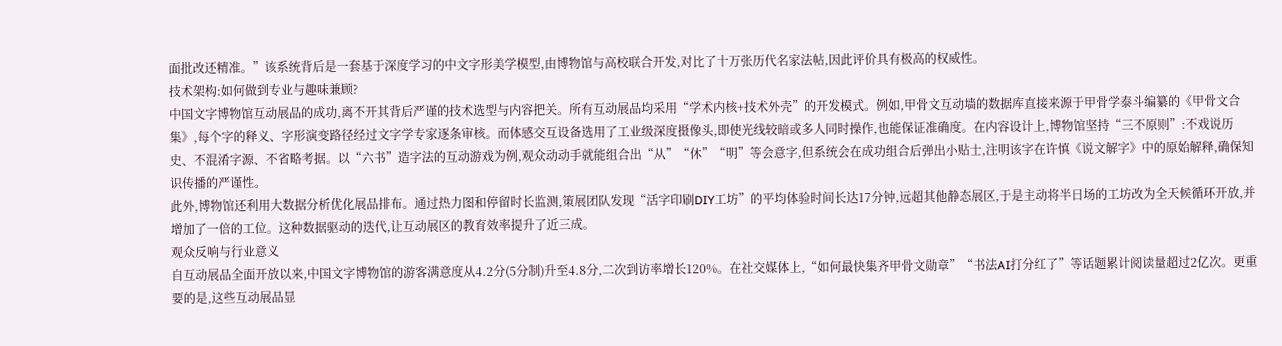面批改还精准。”该系统背后是一套基于深度学习的中文字形美学模型,由博物馆与高校联合开发,对比了十万张历代名家法帖,因此评价具有极高的权威性。
技术架构:如何做到专业与趣味兼顾?
中国文字博物馆互动展品的成功,离不开其背后严谨的技术选型与内容把关。所有互动展品均采用“学术内核+技术外壳”的开发模式。例如,甲骨文互动墙的数据库直接来源于甲骨学泰斗编纂的《甲骨文合集》,每个字的释义、字形演变路径经过文字学专家逐条审核。而体感交互设备选用了工业级深度摄像头,即使光线较暗或多人同时操作,也能保证准确度。在内容设计上,博物馆坚持“三不原则”:不戏说历史、不混淆字源、不省略考据。以“六书”造字法的互动游戏为例,观众动动手就能组合出“从”“休”“明”等会意字,但系统会在成功组合后弹出小贴士,注明该字在许慎《说文解字》中的原始解释,确保知识传播的严谨性。
此外,博物馆还利用大数据分析优化展品排布。通过热力图和停留时长监测,策展团队发现“活字印刷DIY工坊”的平均体验时间长达17分钟,远超其他静态展区,于是主动将半日场的工坊改为全天候循环开放,并增加了一倍的工位。这种数据驱动的迭代,让互动展区的教育效率提升了近三成。
观众反响与行业意义
自互动展品全面开放以来,中国文字博物馆的游客满意度从4.2分(5分制)升至4.8分,二次到访率增长120%。在社交媒体上,“如何最快集齐甲骨文勋章”“书法AI打分红了”等话题累计阅读量超过2亿次。更重要的是,这些互动展品显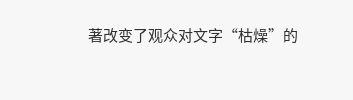著改变了观众对文字“枯燥”的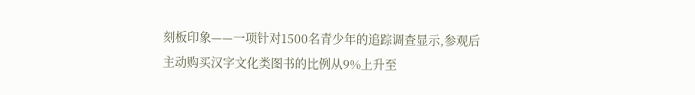刻板印象——一项针对1500名青少年的追踪调查显示,参观后主动购买汉字文化类图书的比例从9%上升至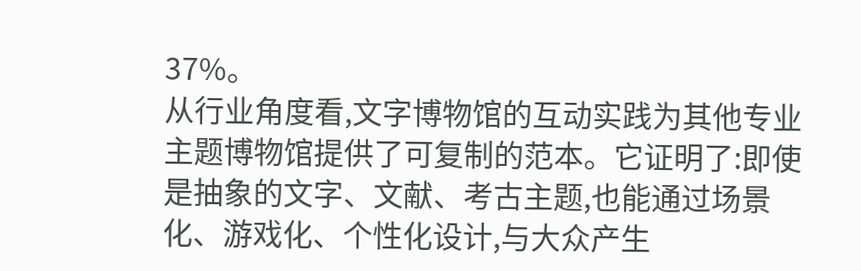37%。
从行业角度看,文字博物馆的互动实践为其他专业主题博物馆提供了可复制的范本。它证明了:即使是抽象的文字、文献、考古主题,也能通过场景化、游戏化、个性化设计,与大众产生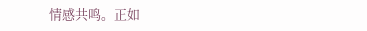情感共鸣。正如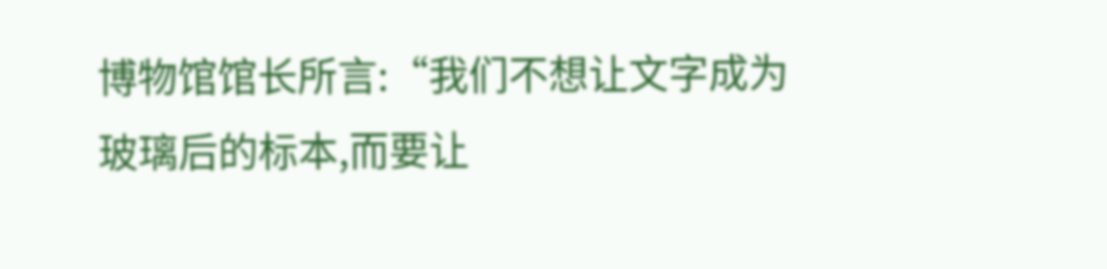博物馆馆长所言:“我们不想让文字成为玻璃后的标本,而要让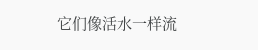它们像活水一样流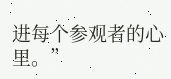进每个参观者的心里。”